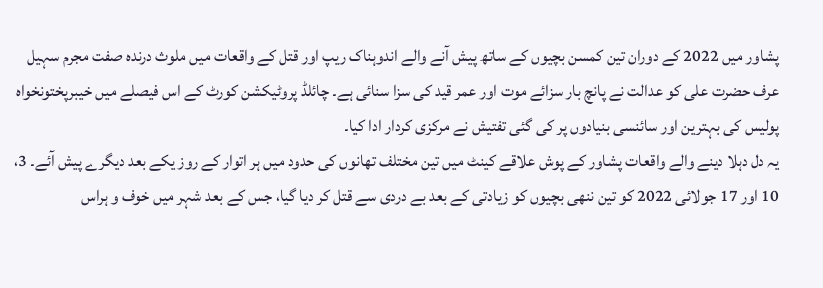پشاور میں 2022 کے دوران تین کمسن بچیوں کے ساتھ پیش آنے والے اندوہناک ریپ اور قتل کے واقعات میں ملوث درندہ صفت مجرم سہیل عرف حضرت علی کو عدالت نے پانچ بار سزائے موت اور عمر قید کی سزا سنائی ہے۔ چائلڈ پروٹیکشن کورٹ کے اس فیصلے میں خیبرپختونخواہ پولیس کی بہترین اور سائنسی بنیادوں پر کی گئی تفتیش نے مرکزی کردار ادا کیا۔
یہ دل دہلا دینے والے واقعات پشاور کے پوش علاقے کینٹ میں تین مختلف تھانوں کی حدود میں ہر اتوار کے روز یکے بعد دیگرے پیش آئے۔ 3، 10 اور 17 جولائی 2022 کو تین ننھی بچیوں کو زیادتی کے بعد بے دردی سے قتل کر دیا گیا، جس کے بعد شہر میں خوف و ہراس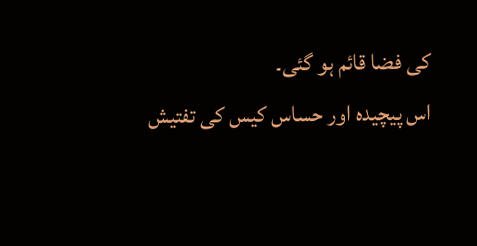کی فضا قائم ہو گئی۔
اس پیچیدہ اور حساس کیس کی تفتیش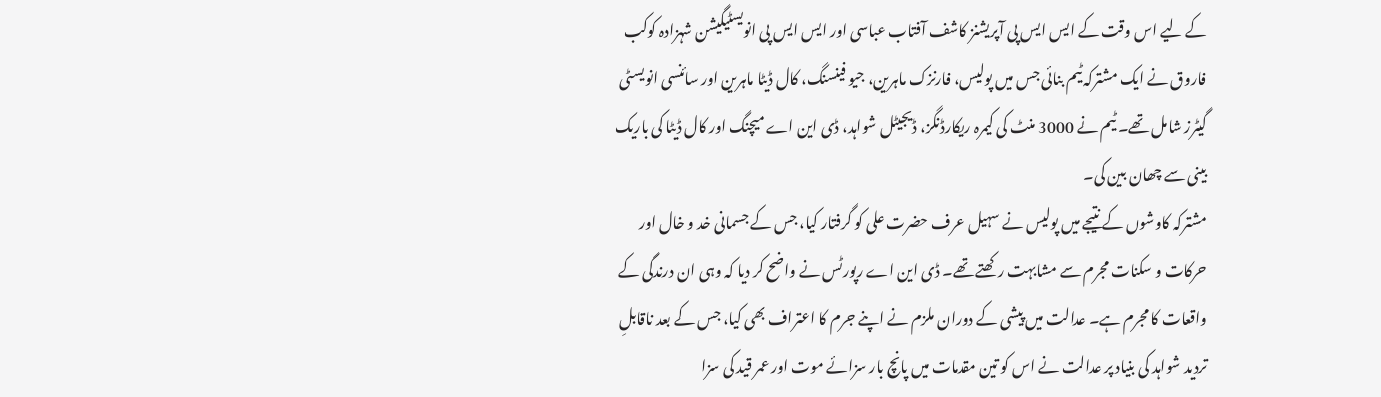کے لیے اس وقت کے ایس ایس پی آپریشنز کاشف آفتاب عباسی اور ایس ایس پی انویسٹیگیشن شہزادہ کوکب فاروق نے ایک مشترکہ ٹیم بنائی جس میں پولیس، فارنزک ماہرین، جیو فینسنگ، کال ڈیٹا ماہرین اور سائنسی انویسٹی گیٹرز شامل تھے۔ ٹیم نے 3000 منٹ کی کیمرہ ریکارڈنگز، ڈیجیٹل شواہد، ڈی این اے میچنگ اور کال ڈیٹا کی باریک بینی سے چھان بین کی۔
مشترکہ کاوشوں کے نتیجے میں پولیس نے سہیل عرف حضرت علی کو گرفتار کیا، جس کے جسمانی خد و خال اور حرکات و سکنات مجرم سے مشابہت رکھتے تھے۔ ڈی این اے رپورٹس نے واضح کر دیا کہ وہی ان درندگی کے واقعات کا مجرم ہے۔ عدالت میں پیشی کے دوران ملزم نے اپنے جرم کا اعتراف بھی کیا، جس کے بعد ناقابلِ تردید شواہد کی بنیاد پر عدالت نے اس کو تین مقدمات میں پانچ بار سزائے موت اور عمر قید کی سزا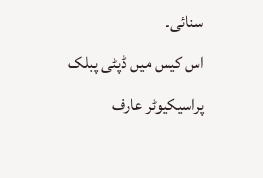سنائی۔
اس کیس میں ڈپٹی پبلک پراسیکیوٹر عارف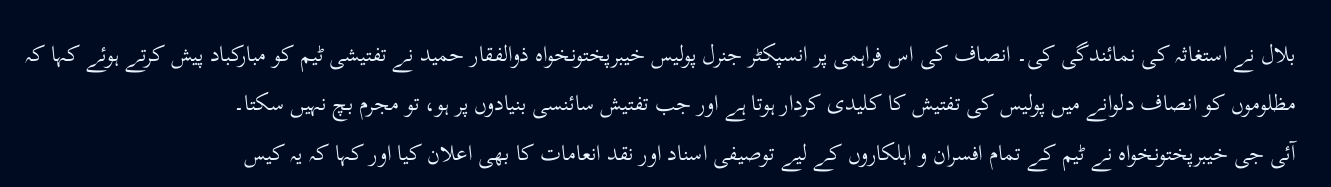بلال نے استغاثہ کی نمائندگی کی۔ انصاف کی اس فراہمی پر انسپکٹر جنرل پولیس خیبرپختونخواہ ذوالفقار حمید نے تفتیشی ٹیم کو مبارکباد پیش کرتے ہوئے کہا کہ مظلوموں کو انصاف دلوانے میں پولیس کی تفتیش کا کلیدی کردار ہوتا ہے اور جب تفتیش سائنسی بنیادوں پر ہو، تو مجرم بچ نہیں سکتا۔
آئی جی خیبرپختونخواہ نے ٹیم کے تمام افسران و اہلکاروں کے لیے توصیفی اسناد اور نقد انعامات کا بھی اعلان کیا اور کہا کہ یہ کیس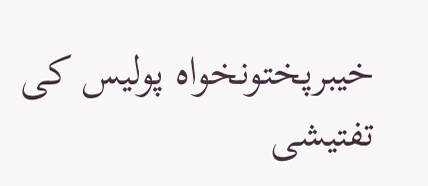خیبرپختونخواہ پولیس کی تفتیشی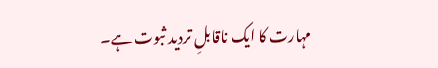مہارت کا ایک ناقابلِ تردید ثبوت ہے۔